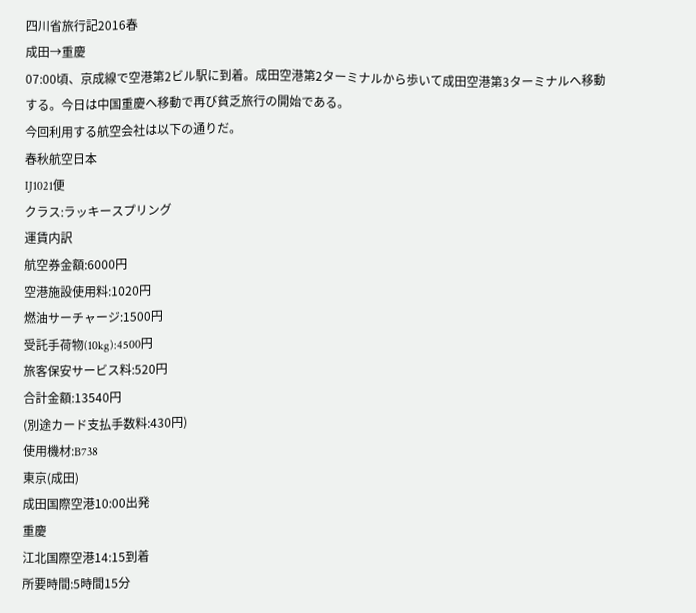四川省旅行記2016春
成田→重慶
07:00頃、京成線で空港第2ビル駅に到着。成田空港第2ターミナルから歩いて成田空港第3ターミナルへ移動する。今日は中国重慶へ移動で再び貧乏旅行の開始である。
今回利用する航空会社は以下の通りだ。
春秋航空日本
IJ1021便
クラス:ラッキースプリング
運賃内訳
航空券金額:6000円
空港施設使用料:1020円
燃油サーチャージ:1500円
受託手荷物(10kg):4500円
旅客保安サービス料:520円
合計金額:13540円
(別途カード支払手数料:430円)
使用機材:B738
東京(成田)
成田国際空港10:00出発
重慶
江北国際空港14:15到着
所要時間:5時間15分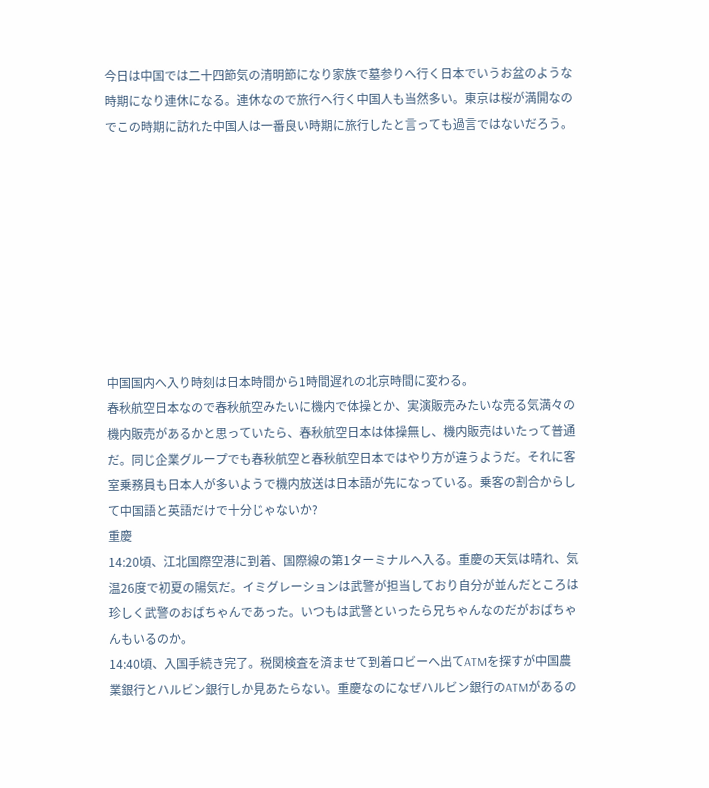今日は中国では二十四節気の清明節になり家族で墓参りへ行く日本でいうお盆のような時期になり連休になる。連休なので旅行へ行く中国人も当然多い。東京は桜が満開なのでこの時期に訪れた中国人は一番良い時期に旅行したと言っても過言ではないだろう。









中国国内へ入り時刻は日本時間から1時間遅れの北京時間に変わる。
春秋航空日本なので春秋航空みたいに機内で体操とか、実演販売みたいな売る気満々の機内販売があるかと思っていたら、春秋航空日本は体操無し、機内販売はいたって普通だ。同じ企業グループでも春秋航空と春秋航空日本ではやり方が違うようだ。それに客室乗務員も日本人が多いようで機内放送は日本語が先になっている。乗客の割合からして中国語と英語だけで十分じゃないか?
重慶
14:20頃、江北国際空港に到着、国際線の第1ターミナルへ入る。重慶の天気は晴れ、気温26度で初夏の陽気だ。イミグレーションは武警が担当しており自分が並んだところは珍しく武警のおばちゃんであった。いつもは武警といったら兄ちゃんなのだがおばちゃんもいるのか。
14:40頃、入国手続き完了。税関検査を済ませて到着ロビーへ出てATMを探すが中国農業銀行とハルビン銀行しか見あたらない。重慶なのになぜハルビン銀行のATMがあるの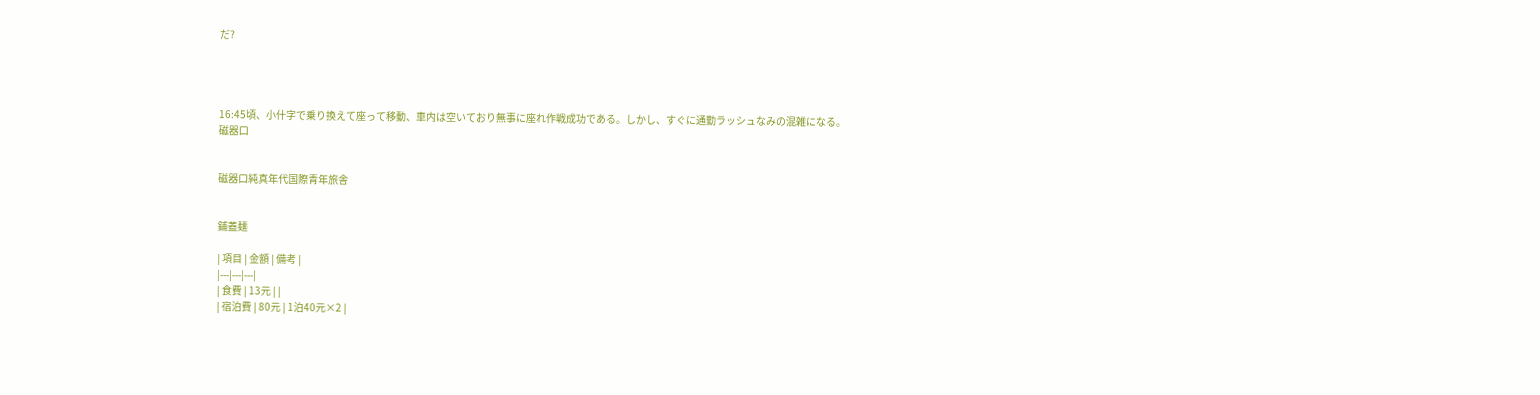だ?




16:45頃、小什字で乗り換えて座って移動、車内は空いており無事に座れ作戦成功である。しかし、すぐに通勤ラッシュなみの混雑になる。
磁器口


磁器口純真年代国際青年旅舎


鋪蓋麺

| 項目 | 金額 | 備考 |
|---|---|---|
| 食費 | 13元 | |
| 宿泊費 | 80元 | 1泊40元×2 |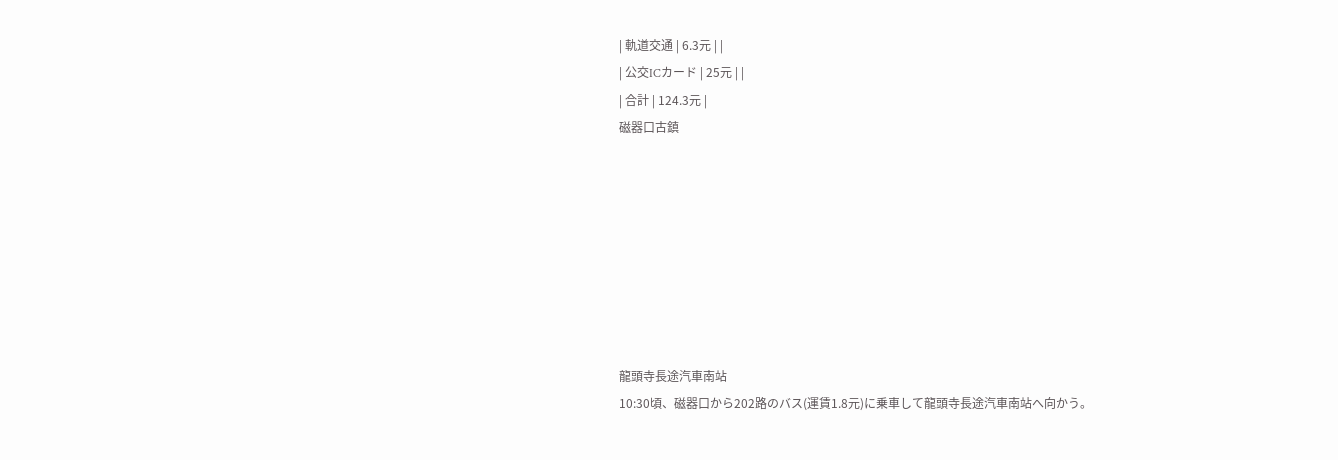| 軌道交通 | 6.3元 | |
| 公交ICカード | 25元 | |
| 合計 | 124.3元 |
磁器口古鎮








龍頭寺長途汽車南站
10:30頃、磁器口から202路のバス(運賃1.8元)に乗車して龍頭寺長途汽車南站へ向かう。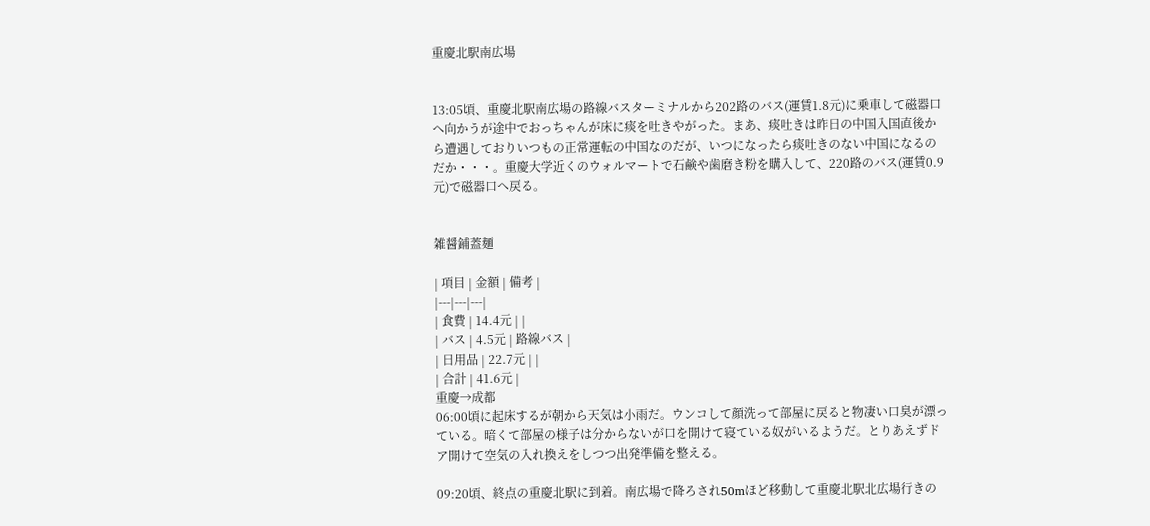重慶北駅南広場


13:05頃、重慶北駅南広場の路線バスターミナルから202路のバス(運賃1.8元)に乗車して磁器口へ向かうが途中でおっちゃんが床に痰を吐きやがった。まあ、痰吐きは昨日の中国入国直後から遭遇しておりいつもの正常運転の中国なのだが、いつになったら痰吐きのない中国になるのだか・・・。重慶大学近くのウォルマートで石鹸や歯磨き粉を購入して、220路のバス(運賃0.9元)で磁器口へ戻る。


雑醤鋪蓋麺

| 項目 | 金額 | 備考 |
|---|---|---|
| 食費 | 14.4元 | |
| バス | 4.5元 | 路線バス |
| 日用品 | 22.7元 | |
| 合計 | 41.6元 |
重慶→成都
06:00頃に起床するが朝から天気は小雨だ。ウンコして顔洗って部屋に戻ると物凄い口臭が漂っている。暗くて部屋の様子は分からないが口を開けて寝ている奴がいるようだ。とりあえずドア開けて空気の入れ換えをしつつ出発準備を整える。

09:20頃、終点の重慶北駅に到着。南広場で降ろされ50mほど移動して重慶北駅北広場行きの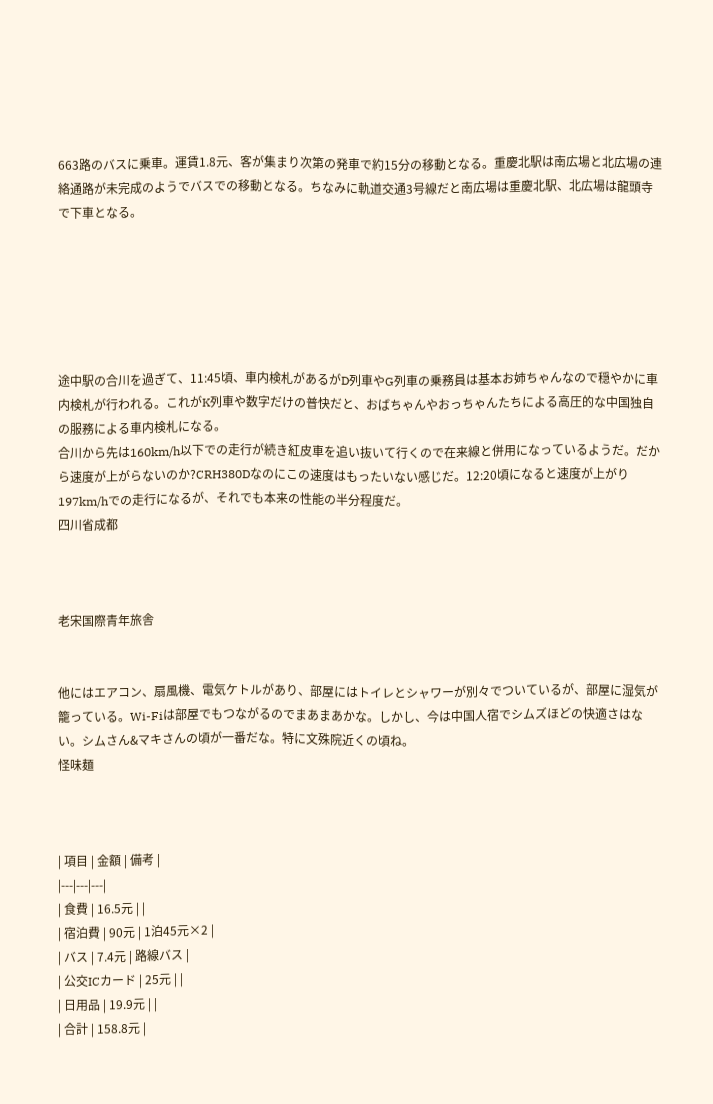663路のバスに乗車。運賃1.8元、客が集まり次第の発車で約15分の移動となる。重慶北駅は南広場と北広場の連絡通路が未完成のようでバスでの移動となる。ちなみに軌道交通3号線だと南広場は重慶北駅、北広場は龍頭寺で下車となる。






途中駅の合川を過ぎて、11:45頃、車内検札があるがD列車やG列車の乗務員は基本お姉ちゃんなので穏やかに車内検札が行われる。これがK列車や数字だけの普快だと、おばちゃんやおっちゃんたちによる高圧的な中国独自の服務による車内検札になる。
合川から先は160km/h以下での走行が続き紅皮車を追い抜いて行くので在来線と併用になっているようだ。だから速度が上がらないのか?CRH380Dなのにこの速度はもったいない感じだ。12:20頃になると速度が上がり197km/hでの走行になるが、それでも本来の性能の半分程度だ。
四川省成都



老宋国際青年旅舎


他にはエアコン、扇風機、電気ケトルがあり、部屋にはトイレとシャワーが別々でついているが、部屋に湿気が籠っている。Wi-Fiは部屋でもつながるのでまあまあかな。しかし、今は中国人宿でシムズほどの快適さはない。シムさん&マキさんの頃が一番だな。特に文殊院近くの頃ね。
怪味麺



| 項目 | 金額 | 備考 |
|---|---|---|
| 食費 | 16.5元 | |
| 宿泊費 | 90元 | 1泊45元×2 |
| バス | 7.4元 | 路線バス |
| 公交ICカード | 25元 | |
| 日用品 | 19.9元 | |
| 合計 | 158.8元 |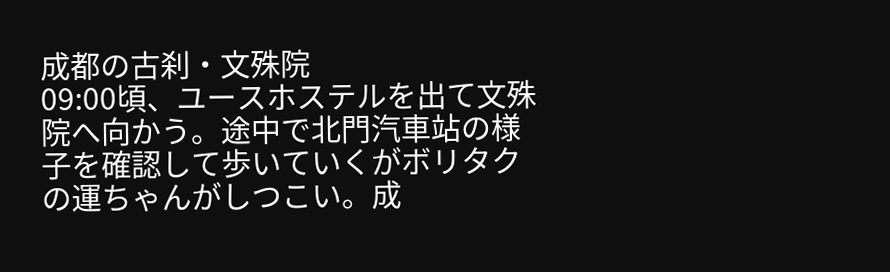成都の古刹・文殊院
09:00頃、ユースホステルを出て文殊院へ向かう。途中で北門汽車站の様子を確認して歩いていくがボリタクの運ちゃんがしつこい。成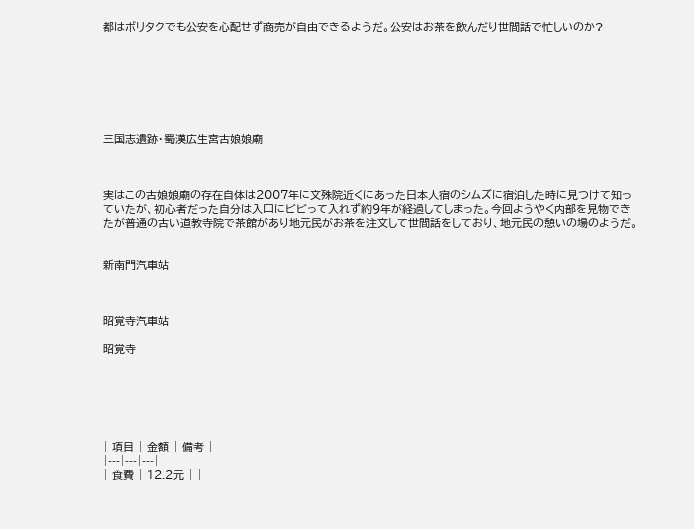都はボリタクでも公安を心配せず商売が自由できるようだ。公安はお茶を飲んだり世間話で忙しいのか?







三国志遺跡・蜀漢広生宮古娘娘廟



実はこの古娘娘廟の存在自体は2007年に文殊院近くにあった日本人宿のシムズに宿泊した時に見つけて知っていたが、初心者だった自分は入口にビビって入れず約9年が経過してしまった。今回ようやく内部を見物できたが普通の古い道教寺院で茶館があり地元民がお茶を注文して世間話をしており、地元民の憩いの場のようだ。


新南門汽車站



昭覚寺汽車站

昭覚寺






| 項目 | 金額 | 備考 |
|---|---|---|
| 食費 | 12.2元 | |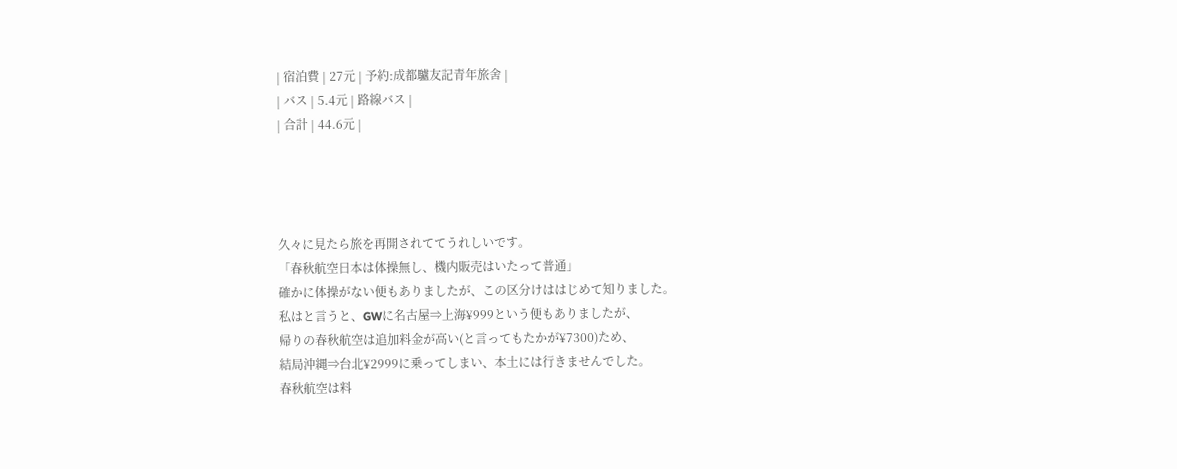| 宿泊費 | 27元 | 予約:成都驢友記青年旅舍 |
| バス | 5.4元 | 路線バス |
| 合計 | 44.6元 |




久々に見たら旅を再開されててうれしいです。
「春秋航空日本は体操無し、機内販売はいたって普通」
確かに体操がない便もありましたが、この区分けははじめて知りました。
私はと言うと、GWに名古屋⇒上海¥999という便もありましたが、
帰りの春秋航空は追加料金が高い(と言ってもたかが¥7300)ため、
結局沖縄⇒台北¥2999に乗ってしまい、本土には行きませんでした。
春秋航空は料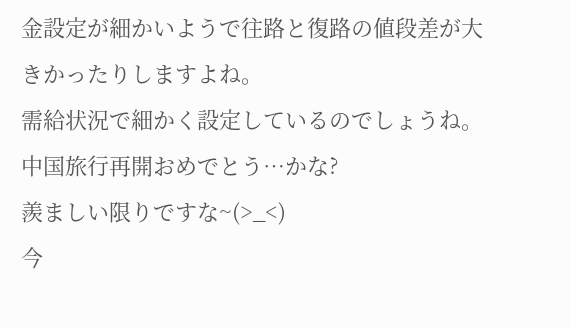金設定が細かいようで往路と復路の値段差が大きかったりしますよね。
需給状況で細かく設定しているのでしょうね。
中国旅行再開おめでとう…かな?
羨ましい限りですな~(>_<)
今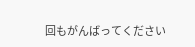回もがんばってください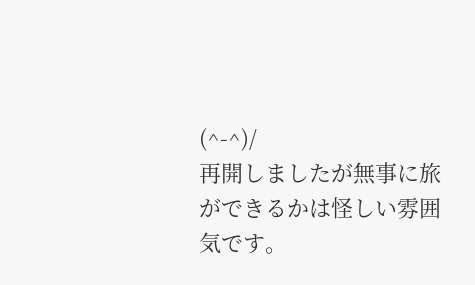(^-^)/
再開しましたが無事に旅ができるかは怪しい雰囲気です。